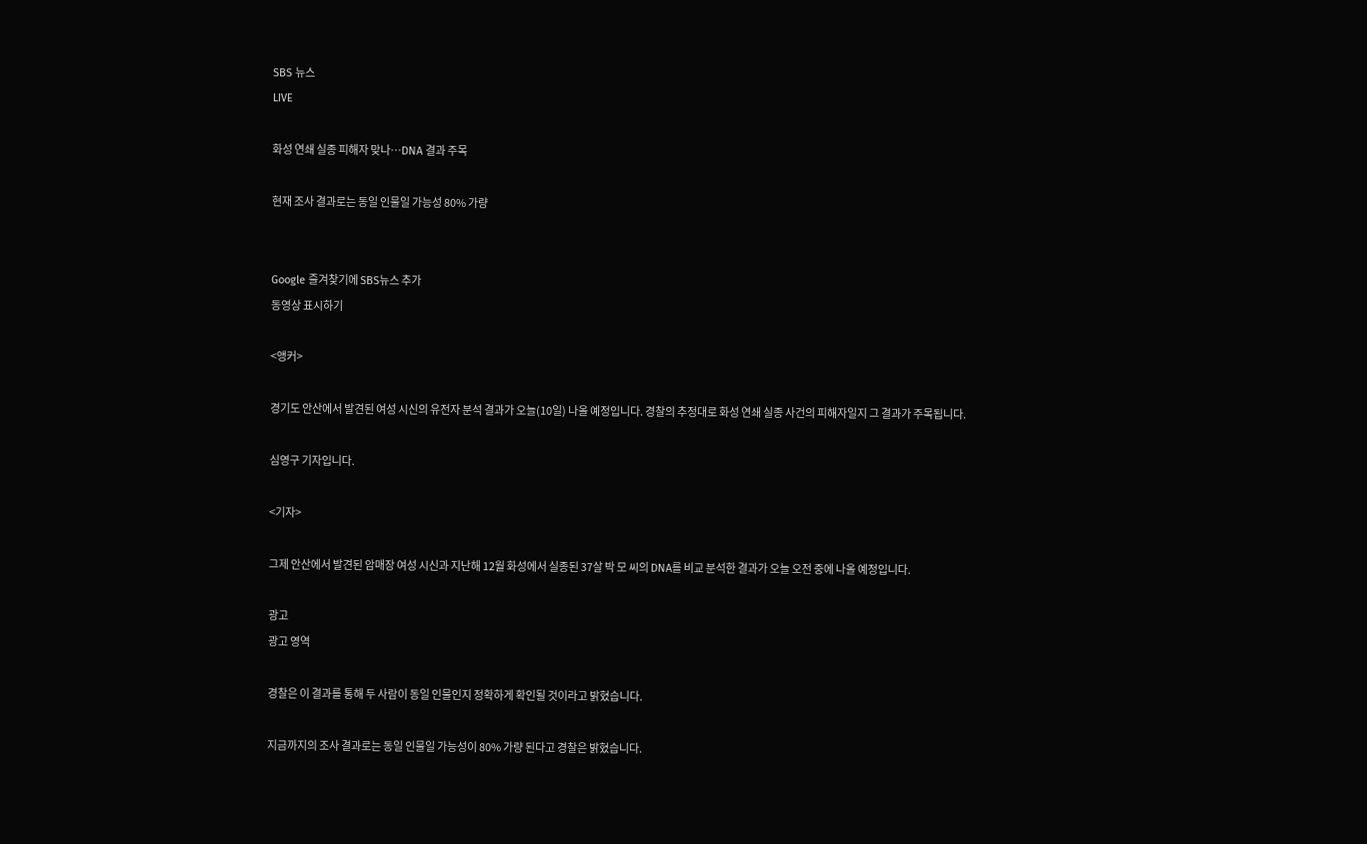SBS 뉴스
LIVE

화성 연쇄 실종 피해자 맞나…DNA 결과 주목

현재 조사 결과로는 동일 인물일 가능성 80% 가량


Google 즐겨찾기에 SBS뉴스 추가
동영상 표시하기

<앵커>

경기도 안산에서 발견된 여성 시신의 유전자 분석 결과가 오늘(10일) 나올 예정입니다. 경찰의 추정대로 화성 연쇄 실종 사건의 피해자일지 그 결과가 주목됩니다.

심영구 기자입니다.

<기자>

그제 안산에서 발견된 암매장 여성 시신과 지난해 12월 화성에서 실종된 37살 박 모 씨의 DNA를 비교 분석한 결과가 오늘 오전 중에 나올 예정입니다.

광고
광고 영역

경찰은 이 결과를 통해 두 사람이 동일 인물인지 정확하게 확인될 것이라고 밝혔습니다.

지금까지의 조사 결과로는 동일 인물일 가능성이 80% 가량 된다고 경찰은 밝혔습니다.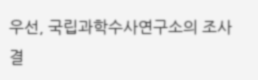우선, 국립과학수사연구소의 조사 결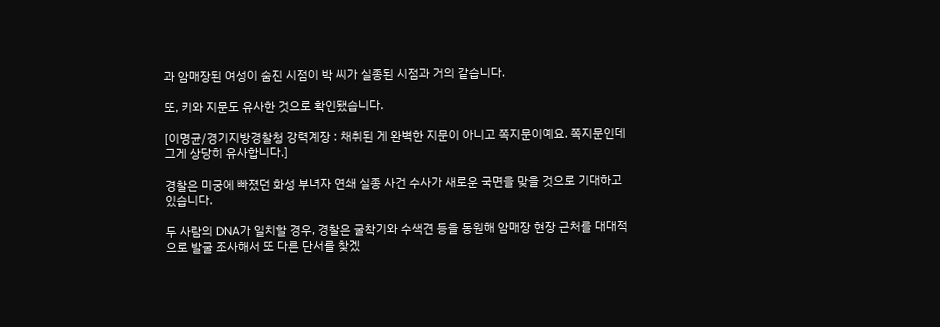과 암매장된 여성이 숨진 시점이 박 씨가 실종된 시점과 거의 같습니다.

또, 키와 지문도 유사한 것으로 확인됐습니다.

[이명균/경기지방경찰청 강력계장 : 채취된 게 완벽한 지문이 아니고 쪽지문이예요. 쪽지문인데 그게 상당히 유사합니다.]

경찰은 미궁에 빠졌던 화성 부녀자 연쇄 실종 사건 수사가 새로운 국면을 맞을 것으로 기대하고 있습니다.

두 사람의 DNA가 일치할 경우, 경찰은 굴착기와 수색견 등을 동원해 암매장 현장 근처를 대대적으로 발굴 조사해서 또 다른 단서를 찾겠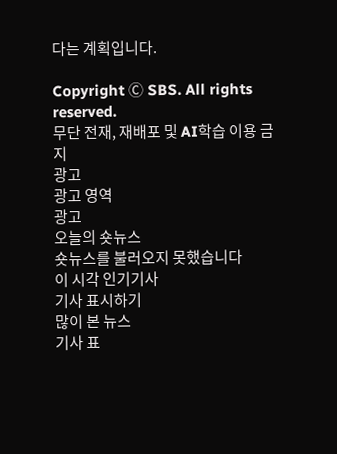다는 계획입니다.

Copyright Ⓒ SBS. All rights reserved.
무단 전재, 재배포 및 AI학습 이용 금지
광고
광고 영역
광고
오늘의 숏뉴스
숏뉴스를 불러오지 못했습니다
이 시각 인기기사
기사 표시하기
많이 본 뉴스
기사 표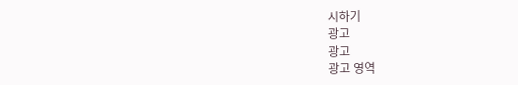시하기
광고
광고
광고 영역